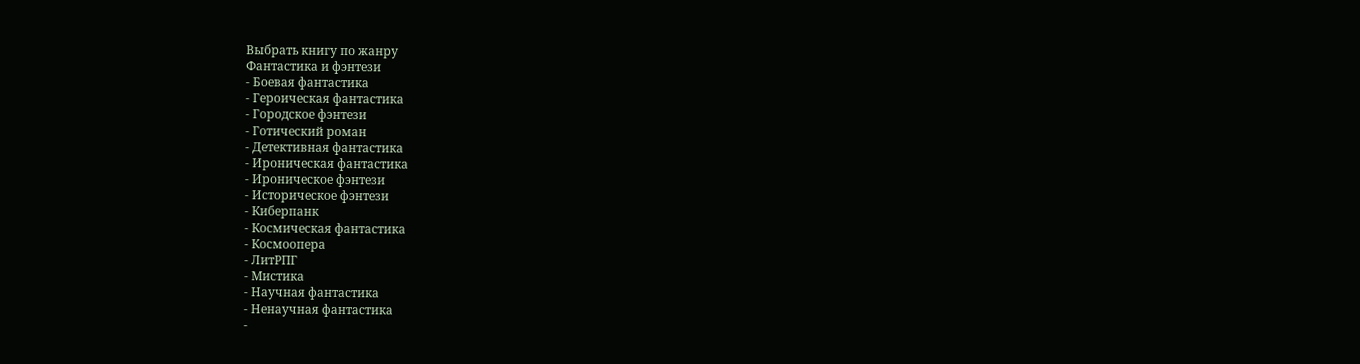Выбрать книгу по жанру
Фантастика и фэнтези
- Боевая фантастика
- Героическая фантастика
- Городское фэнтези
- Готический роман
- Детективная фантастика
- Ироническая фантастика
- Ироническое фэнтези
- Историческое фэнтези
- Киберпанк
- Космическая фантастика
- Космоопера
- ЛитРПГ
- Мистика
- Научная фантастика
- Ненаучная фантастика
-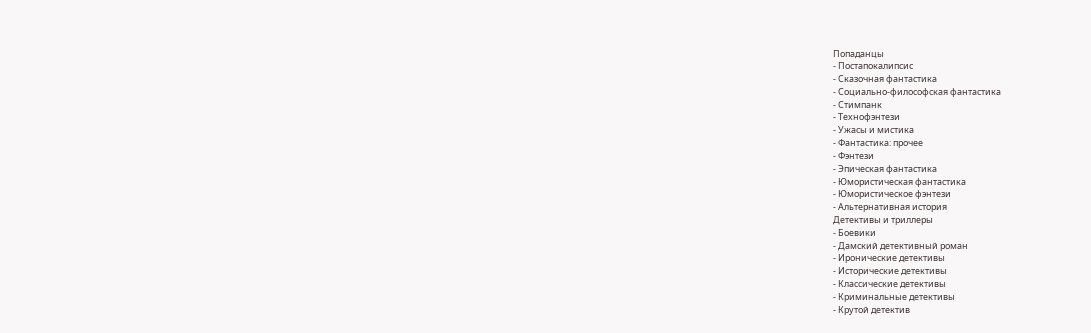Попаданцы
- Постапокалипсис
- Сказочная фантастика
- Социально-философская фантастика
- Стимпанк
- Технофэнтези
- Ужасы и мистика
- Фантастика: прочее
- Фэнтези
- Эпическая фантастика
- Юмористическая фантастика
- Юмористическое фэнтези
- Альтернативная история
Детективы и триллеры
- Боевики
- Дамский детективный роман
- Иронические детективы
- Исторические детективы
- Классические детективы
- Криминальные детективы
- Крутой детектив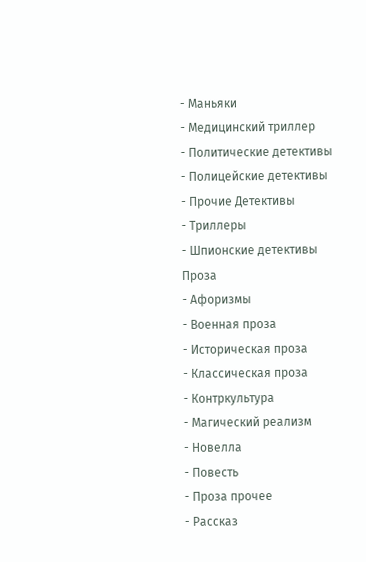- Маньяки
- Медицинский триллер
- Политические детективы
- Полицейские детективы
- Прочие Детективы
- Триллеры
- Шпионские детективы
Проза
- Афоризмы
- Военная проза
- Историческая проза
- Классическая проза
- Контркультура
- Магический реализм
- Новелла
- Повесть
- Проза прочее
- Рассказ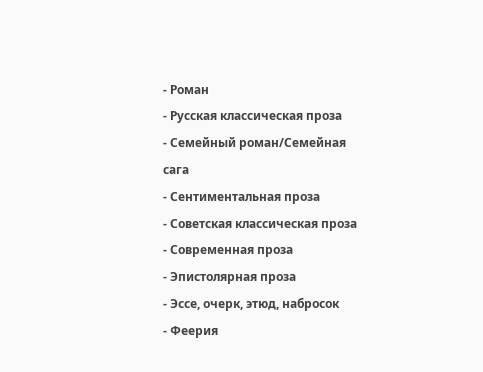- Роман
- Русская классическая проза
- Семейный роман/Семейная сага
- Сентиментальная проза
- Советская классическая проза
- Современная проза
- Эпистолярная проза
- Эссе, очерк, этюд, набросок
- Феерия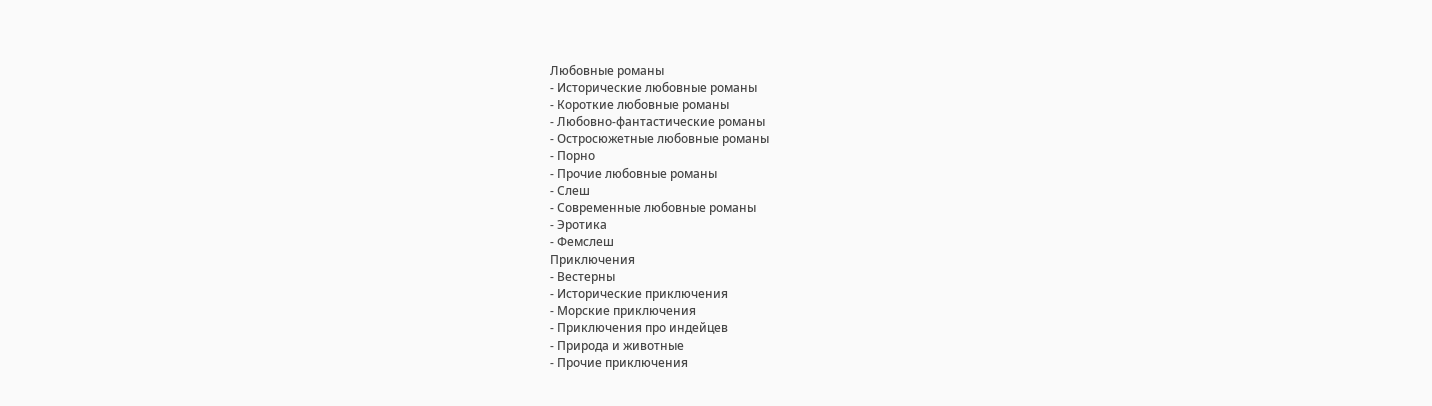Любовные романы
- Исторические любовные романы
- Короткие любовные романы
- Любовно-фантастические романы
- Остросюжетные любовные романы
- Порно
- Прочие любовные романы
- Слеш
- Современные любовные романы
- Эротика
- Фемслеш
Приключения
- Вестерны
- Исторические приключения
- Морские приключения
- Приключения про индейцев
- Природа и животные
- Прочие приключения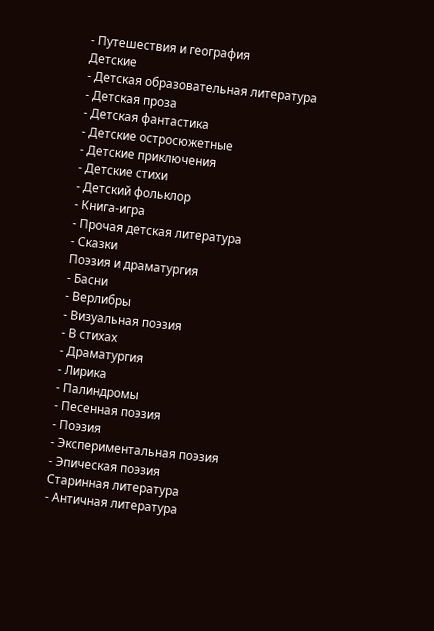- Путешествия и география
Детские
- Детская образовательная литература
- Детская проза
- Детская фантастика
- Детские остросюжетные
- Детские приключения
- Детские стихи
- Детский фольклор
- Книга-игра
- Прочая детская литература
- Сказки
Поэзия и драматургия
- Басни
- Верлибры
- Визуальная поэзия
- В стихах
- Драматургия
- Лирика
- Палиндромы
- Песенная поэзия
- Поэзия
- Экспериментальная поэзия
- Эпическая поэзия
Старинная литература
- Античная литература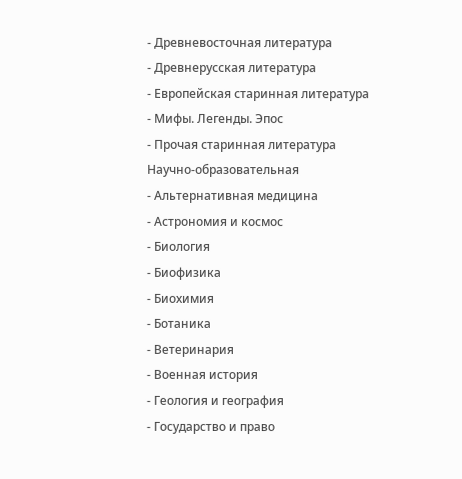- Древневосточная литература
- Древнерусская литература
- Европейская старинная литература
- Мифы. Легенды. Эпос
- Прочая старинная литература
Научно-образовательная
- Альтернативная медицина
- Астрономия и космос
- Биология
- Биофизика
- Биохимия
- Ботаника
- Ветеринария
- Военная история
- Геология и география
- Государство и право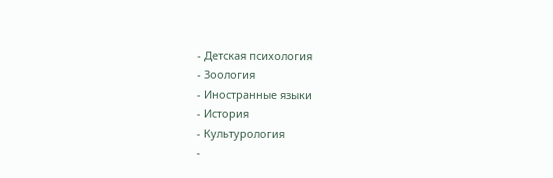- Детская психология
- Зоология
- Иностранные языки
- История
- Культурология
-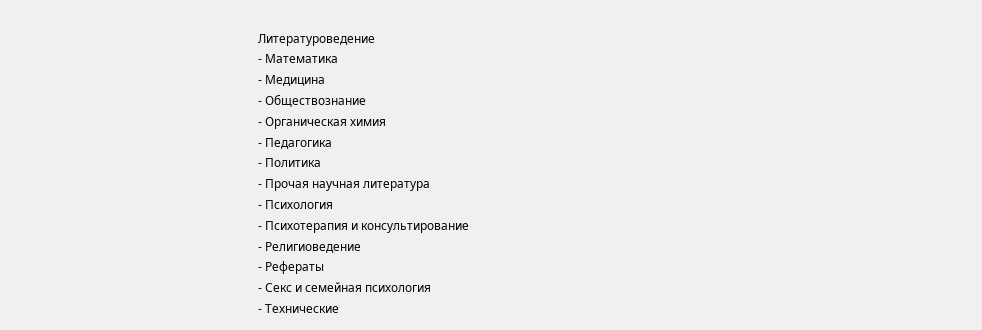Литературоведение
- Математика
- Медицина
- Обществознание
- Органическая химия
- Педагогика
- Политика
- Прочая научная литература
- Психология
- Психотерапия и консультирование
- Религиоведение
- Рефераты
- Секс и семейная психология
- Технические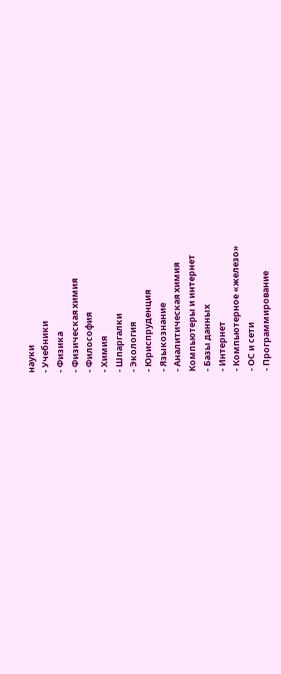науки
- Учебники
- Физика
- Физическая химия
- Философия
- Химия
- Шпаргалки
- Экология
- Юриспруденция
- Языкознание
- Аналитическая химия
Компьютеры и интернет
- Базы данных
- Интернет
- Компьютерное «железо»
- ОС и сети
- Программирование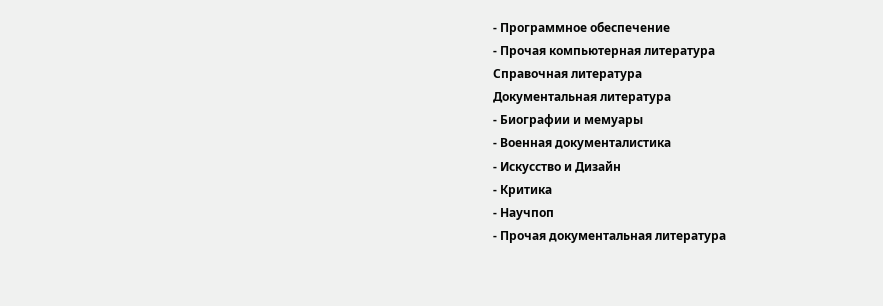- Программное обеспечение
- Прочая компьютерная литература
Справочная литература
Документальная литература
- Биографии и мемуары
- Военная документалистика
- Искусство и Дизайн
- Критика
- Научпоп
- Прочая документальная литература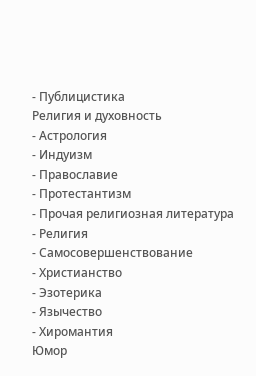- Публицистика
Религия и духовность
- Астрология
- Индуизм
- Православие
- Протестантизм
- Прочая религиозная литература
- Религия
- Самосовершенствование
- Христианство
- Эзотерика
- Язычество
- Хиромантия
Юмор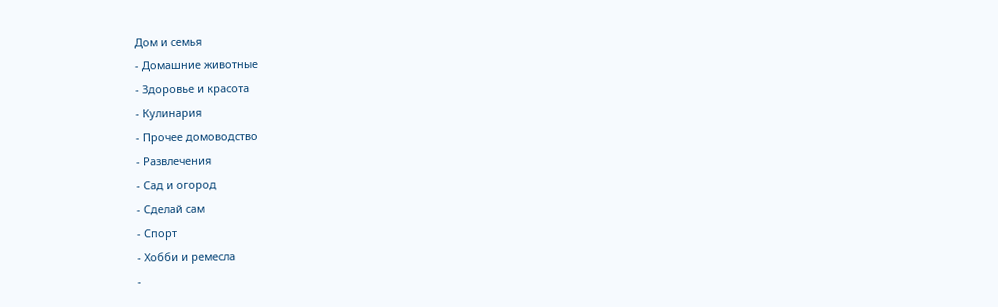Дом и семья
- Домашние животные
- Здоровье и красота
- Кулинария
- Прочее домоводство
- Развлечения
- Сад и огород
- Сделай сам
- Спорт
- Хобби и ремесла
-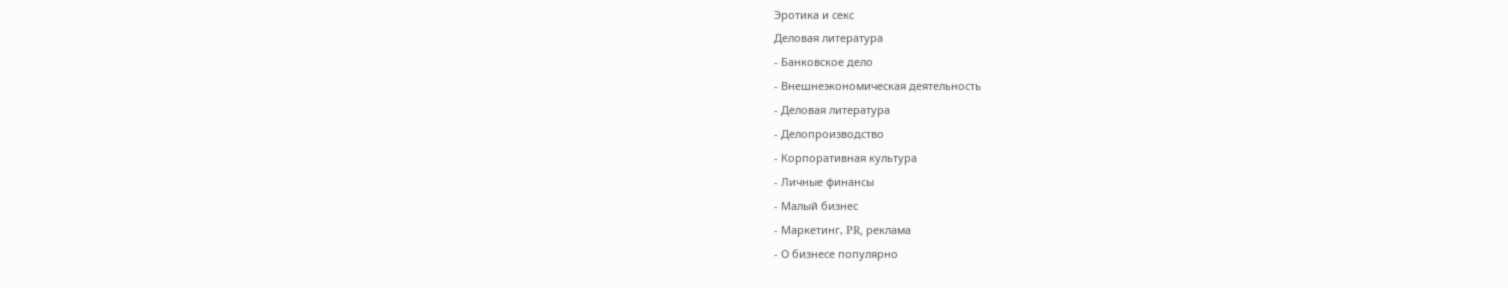Эротика и секс
Деловая литература
- Банковское дело
- Внешнеэкономическая деятельность
- Деловая литература
- Делопроизводство
- Корпоративная культура
- Личные финансы
- Малый бизнес
- Маркетинг, PR, реклама
- О бизнесе популярно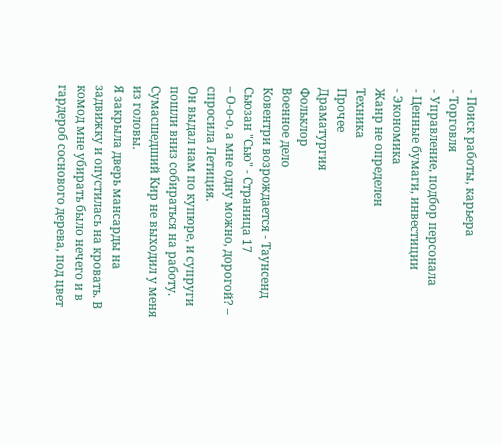- Поиск работы, карьера
- Торговля
- Управление, подбор персонала
- Ценные бумаги, инвестиции
- Экономика
Жанр не определен
Техника
Прочее
Драматургия
Фольклор
Военное дело
Ковентри возрождается - Таунсенд Сьюзан "Сью" - Страница 17
– О-о-о, а мне одну можно, дорогой? – спросила Летиция.
Он выдал нам по купюре, и супруги пошли вниз собираться на работу. Сумасшедший Кир не выходил у меня из головы.
Я закрыла дверь мансарды на задвижку и опустилась на кровать. В комод мне убирать было нечего и в гардероб соснового дерева, под цвет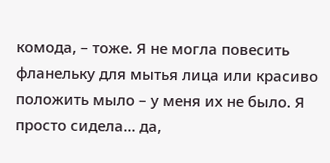комода, – тоже. Я не могла повесить фланельку для мытья лица или красиво положить мыло – у меня их не было. Я просто сидела… да,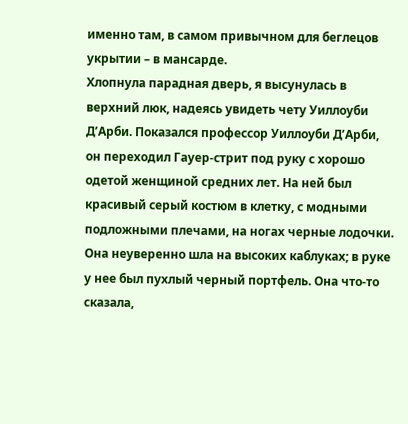именно там, в самом привычном для беглецов укрытии – в мансарде.
Хлопнула парадная дверь, я высунулась в верхний люк, надеясь увидеть чету Уиллоуби Д’Арби. Показался профессор Уиллоуби Д’Арби, он переходил Гауер-стрит под руку с хорошо одетой женщиной средних лет. На ней был красивый серый костюм в клетку, с модными подложными плечами, на ногах черные лодочки. Она неуверенно шла на высоких каблуках; в руке у нее был пухлый черный портфель. Она что-то сказала,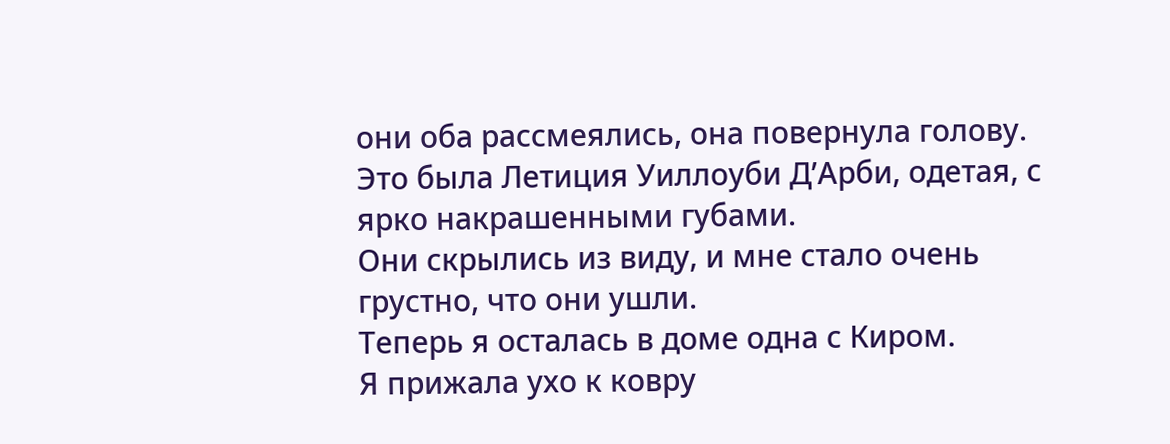они оба рассмеялись, она повернула голову. Это была Летиция Уиллоуби Д’Арби, одетая, с ярко накрашенными губами.
Они скрылись из виду, и мне стало очень грустно, что они ушли.
Теперь я осталась в доме одна с Киром.
Я прижала ухо к ковру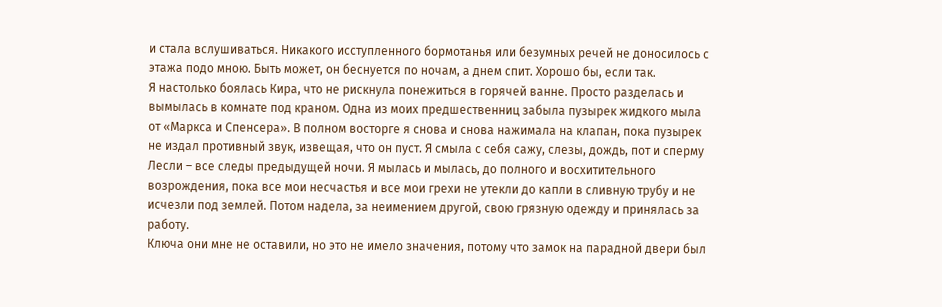и стала вслушиваться. Никакого исступленного бормотанья или безумных речей не доносилось с этажа подо мною. Быть может, он беснуется по ночам, а днем спит. Хорошо бы, если так.
Я настолько боялась Кира, что не рискнула понежиться в горячей ванне. Просто разделась и вымылась в комнате под краном. Одна из моих предшественниц забыла пузырек жидкого мыла от «Маркса и Спенсера». В полном восторге я снова и снова нажимала на клапан, пока пузырек не издал противный звук, извещая, что он пуст. Я смыла с себя сажу, слезы, дождь, пот и сперму Лесли – все следы предыдущей ночи. Я мылась и мылась, до полного и восхитительного возрождения, пока все мои несчастья и все мои грехи не утекли до капли в сливную трубу и не исчезли под землей. Потом надела, за неимением другой, свою грязную одежду и принялась за работу.
Ключа они мне не оставили, но это не имело значения, потому что замок на парадной двери был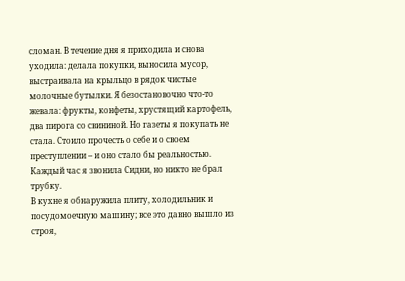сломан. В течение дня я приходила и снова уходила: делала покупки, выносила мусор, выстраивала на крыльцо в рядок чистые молочные бутылки. Я безостановочно что-то жевала: фрукты, конфеты, хрустящий картофель, два пирога со свининой. Но газеты я покупать не стала. Стоило прочесть о себе и о своем преступлении – и оно стало бы реальностью. Каждый час я звонила Сидни, но никто не брал трубку.
В кухне я обнаружила плиту, холодильник и посудомоечную машину; все это давно вышло из строя,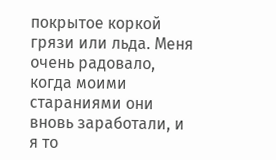покрытое коркой грязи или льда. Меня очень радовало, когда моими стараниями они вновь заработали, и я то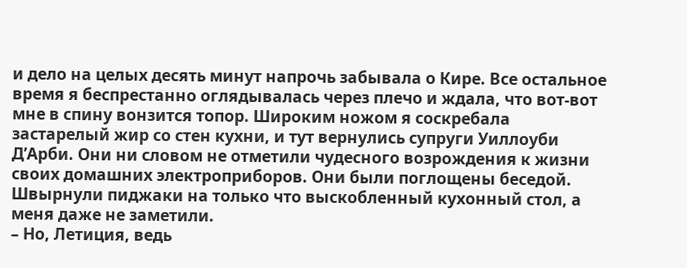и дело на целых десять минут напрочь забывала о Кире. Все остальное время я беспрестанно оглядывалась через плечо и ждала, что вот-вот мне в спину вонзится топор. Широким ножом я соскребала застарелый жир со стен кухни, и тут вернулись супруги Уиллоуби Д’Арби. Они ни словом не отметили чудесного возрождения к жизни своих домашних электроприборов. Они были поглощены беседой. Швырнули пиджаки на только что выскобленный кухонный стол, а меня даже не заметили.
– Но, Летиция, ведь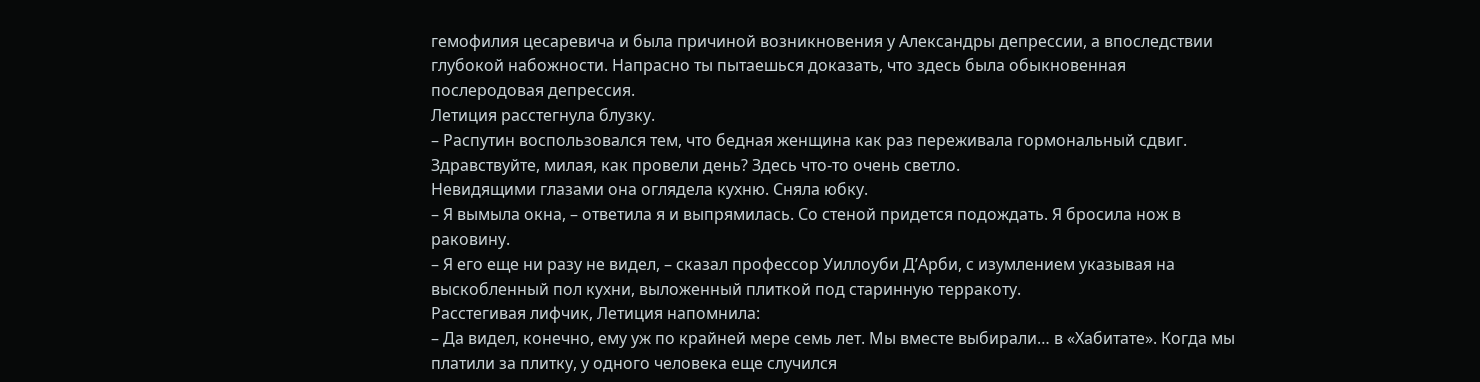гемофилия цесаревича и была причиной возникновения у Александры депрессии, а впоследствии глубокой набожности. Напрасно ты пытаешься доказать, что здесь была обыкновенная послеродовая депрессия.
Летиция расстегнула блузку.
– Распутин воспользовался тем, что бедная женщина как раз переживала гормональный сдвиг. Здравствуйте, милая, как провели день? Здесь что-то очень светло.
Невидящими глазами она оглядела кухню. Сняла юбку.
– Я вымыла окна, – ответила я и выпрямилась. Со стеной придется подождать. Я бросила нож в раковину.
– Я его еще ни разу не видел, – сказал профессор Уиллоуби Д’Арби, с изумлением указывая на выскобленный пол кухни, выложенный плиткой под старинную терракоту.
Расстегивая лифчик, Летиция напомнила:
– Да видел, конечно, ему уж по крайней мере семь лет. Мы вместе выбирали… в «Хабитате». Когда мы платили за плитку, у одного человека еще случился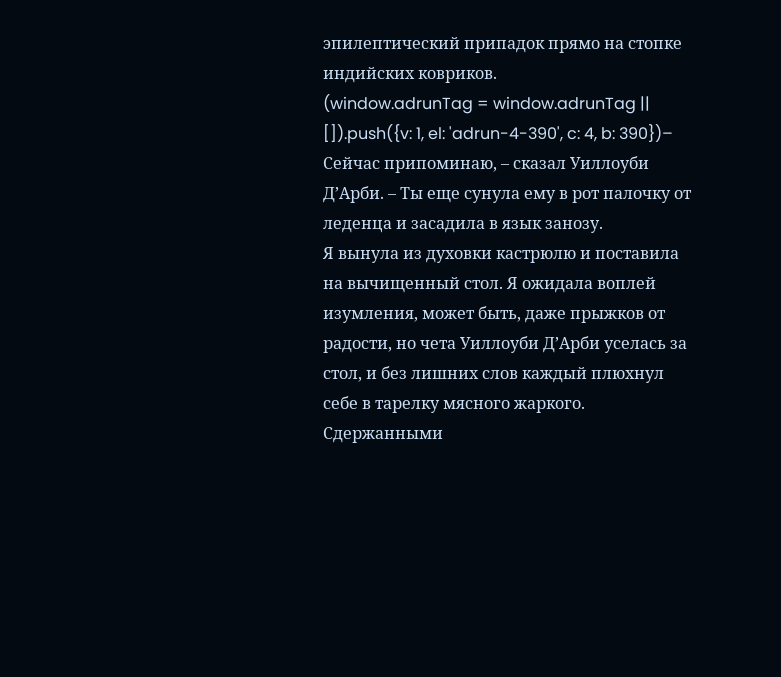эпилептический припадок прямо на стопке индийских ковриков.
(window.adrunTag = window.adrunTag || []).push({v: 1, el: 'adrun-4-390', c: 4, b: 390})– Сейчас припоминаю, – сказал Уиллоуби Д’Арби. – Ты еще сунула ему в рот палочку от леденца и засадила в язык занозу.
Я вынула из духовки кастрюлю и поставила на вычищенный стол. Я ожидала воплей изумления, может быть, даже прыжков от радости, но чета Уиллоуби Д’Арби уселась за стол, и без лишних слов каждый плюхнул себе в тарелку мясного жаркого. Сдержанными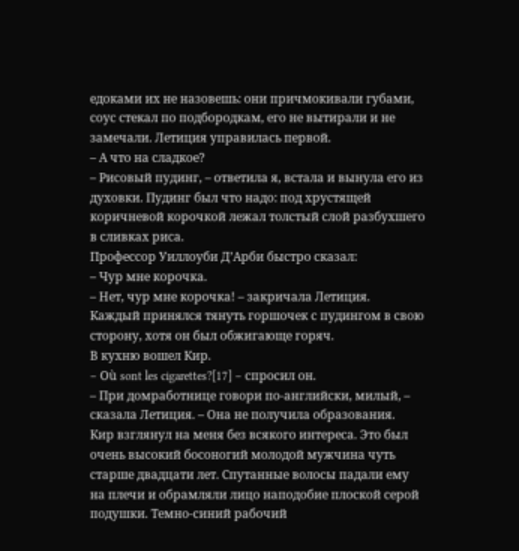едоками их не назовешь: они причмокивали губами, соус стекал по подбородкам, его не вытирали и не замечали. Летиция управилась первой.
– А что на сладкое?
– Рисовый пудинг, – ответила я, встала и вынула его из духовки. Пудинг был что надо: под хрустящей коричневой корочкой лежал толстый слой разбухшего в сливках риса.
Профессор Уиллоуби Д’Арби быстро сказал:
– Чур мне корочка.
– Нет, чур мне корочка! – закричала Летиция.
Каждый принялся тянуть горшочек с пудингом в свою сторону, хотя он был обжигающе горяч.
В кухню вошел Кир.
– Où sont les cigarettes?[17] – спросил он.
– При домработнице говори по-английски, милый, – сказала Летиция. – Она не получила образования.
Кир взглянул на меня без всякого интереса. Это был очень высокий босоногий молодой мужчина чуть старше двадцати лет. Спутанные волосы падали ему на плечи и обрамляли лицо наподобие плоской серой подушки. Темно-синий рабочий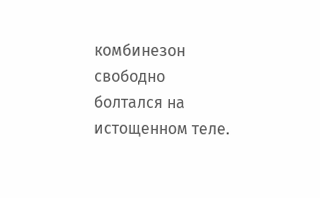комбинезон свободно болтался на истощенном теле.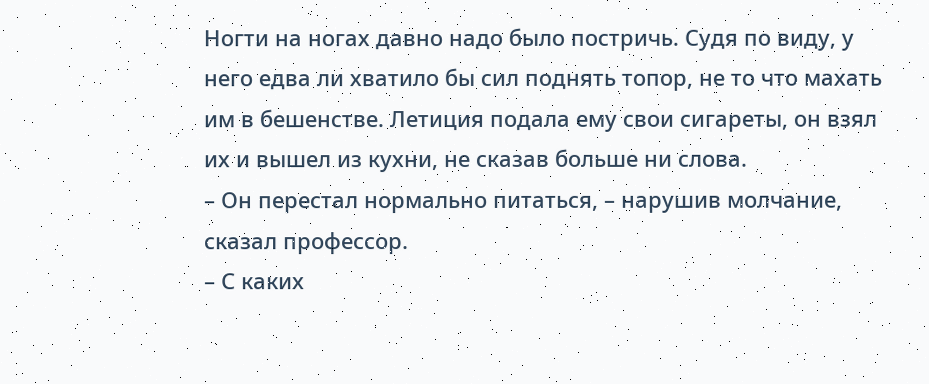Ногти на ногах давно надо было постричь. Судя по виду, у него едва ли хватило бы сил поднять топор, не то что махать им в бешенстве. Летиция подала ему свои сигареты, он взял их и вышел из кухни, не сказав больше ни слова.
– Он перестал нормально питаться, – нарушив молчание, сказал профессор.
– С каких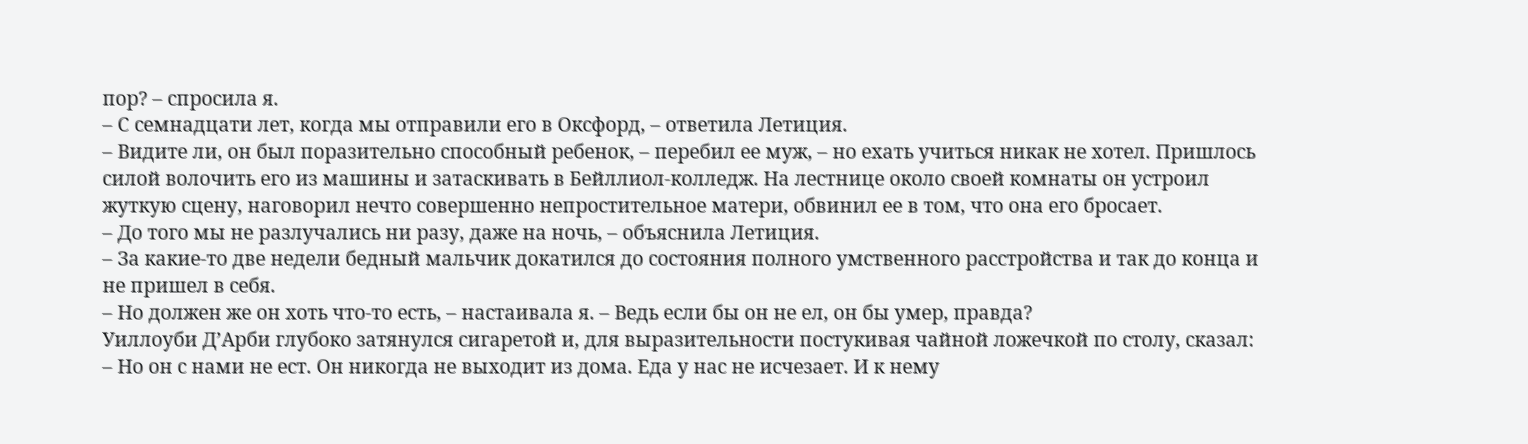пор? – спросила я.
– С семнадцати лет, когда мы отправили его в Оксфорд, – ответила Летиция.
– Видите ли, он был поразительно способный ребенок, – перебил ее муж, – но ехать учиться никак не хотел. Пришлось силой волочить его из машины и затаскивать в Бейллиол-колледж. На лестнице около своей комнаты он устроил жуткую сцену, наговорил нечто совершенно непростительное матери, обвинил ее в том, что она его бросает.
– До того мы не разлучались ни разу, даже на ночь, – объяснила Летиция.
– За какие-то две недели бедный мальчик докатился до состояния полного умственного расстройства и так до конца и не пришел в себя.
– Но должен же он хоть что-то есть, – настаивала я. – Ведь если бы он не ел, он бы умер, правда?
Уиллоуби Д’Арби глубоко затянулся сигаретой и, для выразительности постукивая чайной ложечкой по столу, сказал:
– Но он с нами не ест. Он никогда не выходит из дома. Еда у нас не исчезает. И к нему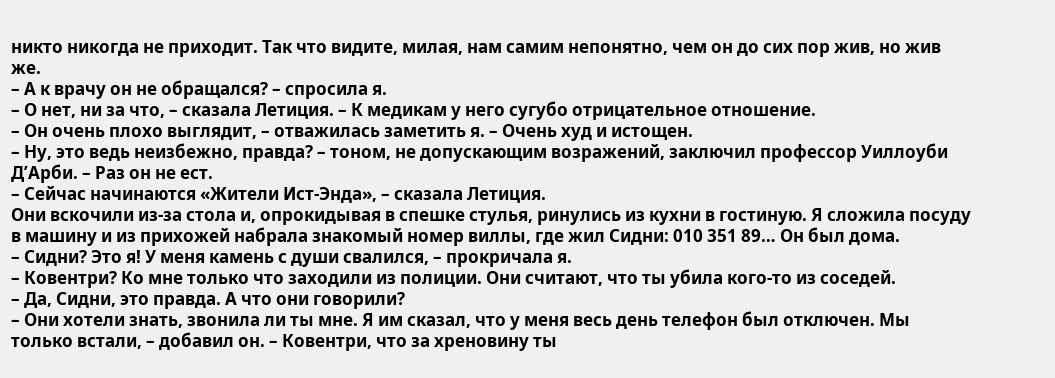никто никогда не приходит. Так что видите, милая, нам самим непонятно, чем он до сих пор жив, но жив же.
– А к врачу он не обращался? – спросила я.
– О нет, ни за что, – сказала Летиция. – К медикам у него сугубо отрицательное отношение.
– Он очень плохо выглядит, – отважилась заметить я. – Очень худ и истощен.
– Ну, это ведь неизбежно, правда? – тоном, не допускающим возражений, заключил профессор Уиллоуби Д’Арби. – Раз он не ест.
– Сейчас начинаются «Жители Ист-Энда», – сказала Летиция.
Они вскочили из-за стола и, опрокидывая в спешке стулья, ринулись из кухни в гостиную. Я сложила посуду в машину и из прихожей набрала знакомый номер виллы, где жил Сидни: 010 351 89… Он был дома.
– Сидни? Это я! У меня камень с души свалился, – прокричала я.
– Ковентри? Ко мне только что заходили из полиции. Они считают, что ты убила кого-то из соседей.
– Да, Сидни, это правда. А что они говорили?
– Они хотели знать, звонила ли ты мне. Я им сказал, что у меня весь день телефон был отключен. Мы только встали, – добавил он. – Ковентри, что за хреновину ты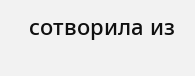сотворила из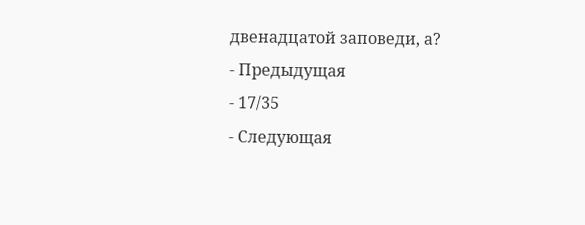двенадцатой заповеди, а?
- Предыдущая
- 17/35
- Следующая